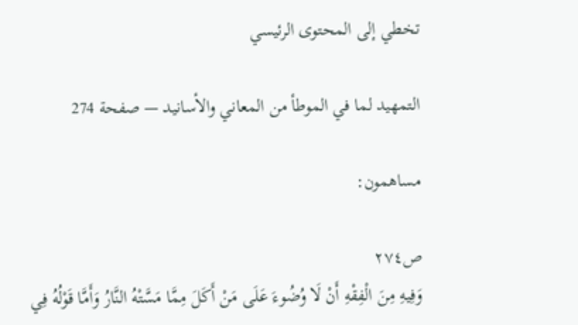تخطي إلى المحتوى الرئيسي

التمهيد لما في الموطأ من المعاني والأسانيد — صفحة 274

مساهمون:

ص٢٧٤
وَفِيهِ مِنَ الْفِقْهِ أَنْ لَا وُضُوءَ عَلَى مَنْ أَكَلَ مِمَّا مَسَّتْهُ النَّارُ وَأَمَّا قَوْلُهُ فِي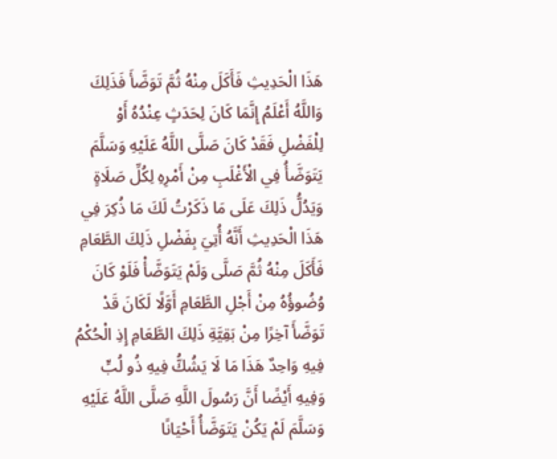هَذَا الْحَدِيثِ فَأَكَلَ مِنْهُ ثُمَّ تَوَضَّأَ فَذَلِكَ وَاللَّهُ أَعْلَمُ إِنَّمَا كَانَ لِحَدَثٍ عِنْدُهُ أَوْ لِلْفَضْلِ فَقَدْ كَانَ صَلَّى اللَّهُ عَلَيْهِ وَسَلَّمَ يَتَوَضَّأُ فِي الْأَغْلَبِ مِنْ أَمْرِهِ لِكُلِّ صَلَاةٍ وَيَدُلُّ ذَلِكَ عَلَى مَا ذَكَرْتُ لَكَ مَا ذُكِرَ فِي هَذَا الْحَدِيثِ أَنَّهُ أُتِيَ بِفَضْلِ ذَلِكَ الطَّعَامِ فَأَكَلَ مِنْهُ ثُمَّ صَلَّى وَلَمْ يَتَوَضَّأْ فَلَوْ كَانَ وُضُوؤُهُ مِنْ أَجْلِ الطَّعَامِ أَوَّلًا لَكَانَ قَدْ تَوَضَّأَ آخِرًا مِنْ بَقِيَّةِ ذَلِكَ الطَّعَامِ إِذِ الْحُكْمُ فِيهِ وَاحِدٌ هَذَا مَا لَا يَشُكُّ فِيهِ ذُو لُبٍّ وَفِيهِ أَيْضًا أَنَّ رَسُولَ اللَّهِ صَلَّى اللَّهُ عَلَيْهِ وَسَلَّمَ لَمْ يَكُنْ يَتَوَضَّأُ أَحْيَانًا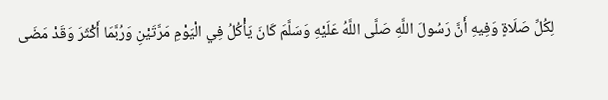لِكُلِّ صَلَاةٍ وَفِيهِ أَنَّ رَسُولَ اللَّهِ صَلَّى اللَّهُ عَلَيْهِ وَسَلَّمَ كَانَ يَأْكُلُ فِي الْيَوْمِ مَرَّتَيْنِ وَرُبَّمَا أَكْثَرَ وَقَدْ مَضَى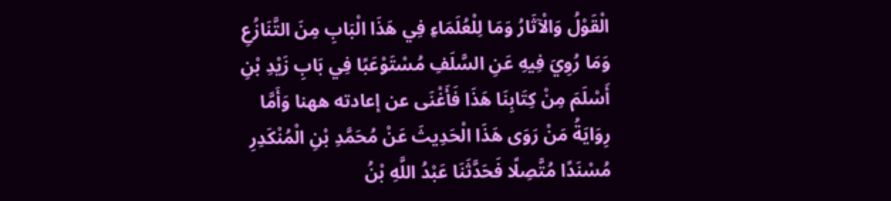الْقَوْلُ وَالْآثَارُ وَمَا لِلْعُلَمَاءِ فِي هَذَا الْبَابِ مِنَ التَّنَازُعِ وَمَا رُوِيَ فِيهِ عَنِ السَّلَفِ مُسْتَوْعَبًا فِي بَابِ زَيْدِ بْنِ أَسْلَمَ مِنْ كِتَابِنَا هَذَا فَأَغْنَى عن إعادته ههنا وَأَمَّا رِوَايَةُ مَنْ رَوَى هَذَا الْحَدِيثَ عَنْ مُحَمَّدِ بْنِ الْمُنْكَدِرِ مُسْنَدًا مُتَّصِلًا فَحَدَّثَنَا عَبْدُ اللَّهِ بْنُ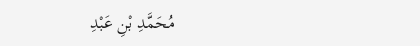مُحَمَّدِ بْنِ عَبْدِ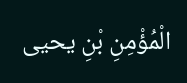الْمُؤْمِنِ بْنِ يحيى